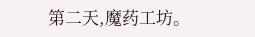第二天,魔药工坊。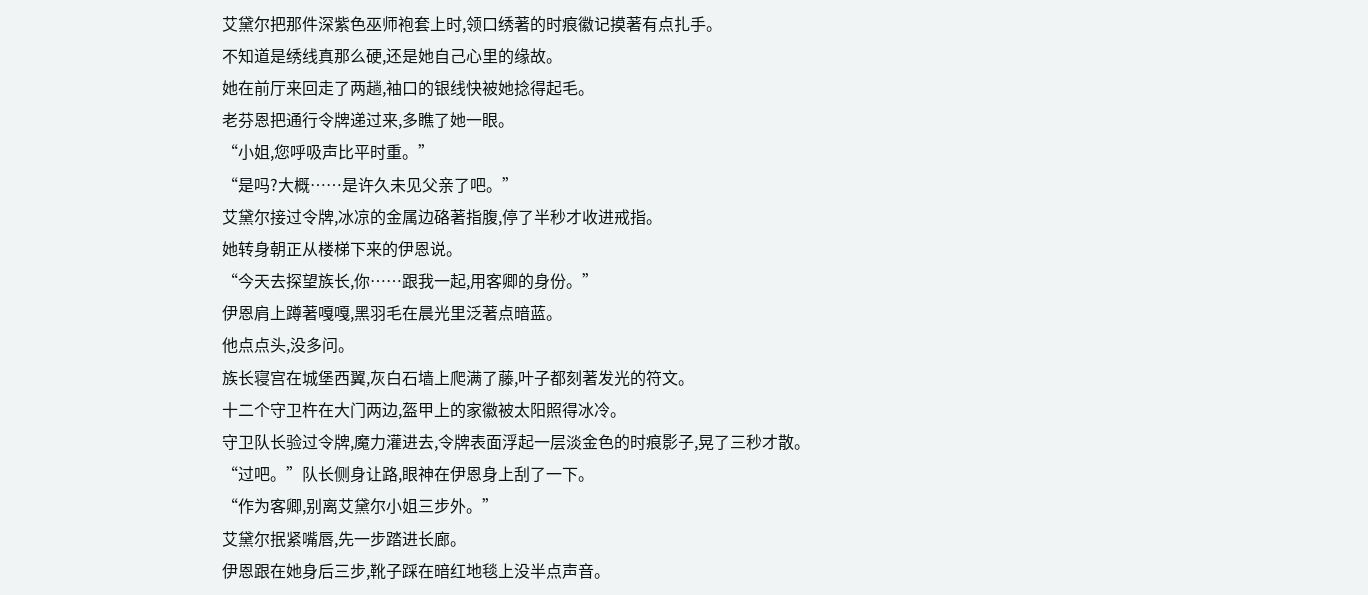艾黛尔把那件深紫色巫师袍套上时,领口绣著的时痕徽记摸著有点扎手。
不知道是绣线真那么硬,还是她自己心里的缘故。
她在前厅来回走了两趟,袖口的银线快被她捻得起毛。
老芬恩把通行令牌递过来,多瞧了她一眼。
“小姐,您呼吸声比平时重。”
“是吗?大概……是许久未见父亲了吧。”
艾黛尔接过令牌,冰凉的金属边硌著指腹,停了半秒才收进戒指。
她转身朝正从楼梯下来的伊恩说。
“今天去探望族长,你……跟我一起,用客卿的身份。”
伊恩肩上蹲著嘎嘎,黑羽毛在晨光里泛著点暗蓝。
他点点头,没多问。
族长寝宫在城堡西翼,灰白石墙上爬满了藤,叶子都刻著发光的符文。
十二个守卫杵在大门两边,盔甲上的家徽被太阳照得冰冷。
守卫队长验过令牌,魔力灌进去,令牌表面浮起一层淡金色的时痕影子,晃了三秒才散。
“过吧。”队长侧身让路,眼神在伊恩身上刮了一下。
“作为客卿,别离艾黛尔小姐三步外。”
艾黛尔抿紧嘴唇,先一步踏进长廊。
伊恩跟在她身后三步,靴子踩在暗红地毯上没半点声音。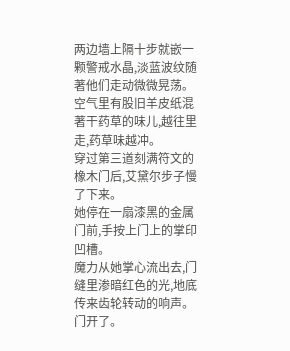两边墙上隔十步就嵌一颗警戒水晶,淡蓝波纹随著他们走动微微晃荡。
空气里有股旧羊皮纸混著干药草的味儿,越往里走,药草味越冲。
穿过第三道刻满符文的橡木门后,艾黛尔步子慢了下来。
她停在一扇漆黑的金属门前,手按上门上的掌印凹槽。
魔力从她掌心流出去,门缝里渗暗红色的光,地底传来齿轮转动的响声。
门开了。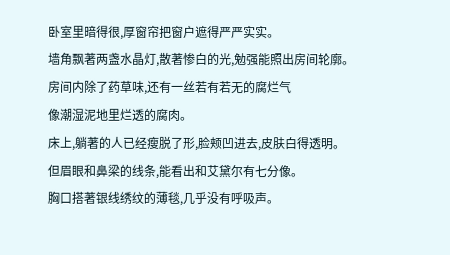卧室里暗得很,厚窗帘把窗户遮得严严实实。
墙角飘著两盏水晶灯,散著惨白的光,勉强能照出房间轮廓。
房间内除了药草味,还有一丝若有若无的腐烂气
像潮湿泥地里烂透的腐肉。
床上,躺著的人已经瘦脱了形,脸颊凹进去,皮肤白得透明。
但眉眼和鼻梁的线条,能看出和艾黛尔有七分像。
胸口搭著银线绣纹的薄毯,几乎没有呼吸声。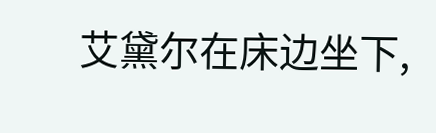艾黛尔在床边坐下,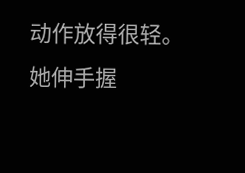动作放得很轻。
她伸手握